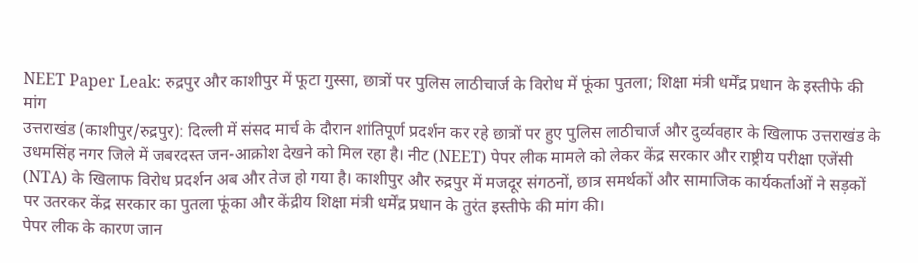NEET Paper Leak: रुद्रपुर और काशीपुर में फूटा गुस्सा, छात्रों पर पुलिस लाठीचार्ज के विरोध में फूंका पुतला; शिक्षा मंत्री धर्मेंद्र प्रधान के इस्तीफे की मांग
उत्तराखंड (काशीपुर/रुद्रपुर): दिल्ली में संसद मार्च के दौरान शांतिपूर्ण प्रदर्शन कर रहे छात्रों पर हुए पुलिस लाठीचार्ज और दुर्व्यवहार के खिलाफ उत्तराखंड के उधमसिंह नगर जिले में जबरदस्त जन-आक्रोश देखने को मिल रहा है। नीट (NEET) पेपर लीक मामले को लेकर केंद्र सरकार और राष्ट्रीय परीक्षा एजेंसी (NTA) के खिलाफ विरोध प्रदर्शन अब और तेज हो गया है। काशीपुर और रुद्रपुर में मजदूर संगठनों, छात्र समर्थकों और सामाजिक कार्यकर्ताओं ने सड़कों पर उतरकर केंद्र सरकार का पुतला फूंका और केंद्रीय शिक्षा मंत्री धर्मेंद्र प्रधान के तुरंत इस्तीफे की मांग की।
पेपर लीक के कारण जान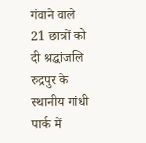गंवाने वाले 21 छात्रों को दी श्रद्धांजलि
रुद्रपुर के स्थानीय गांधी पार्क में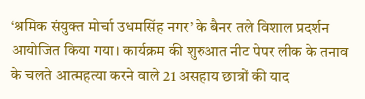‘श्रमिक संयुक्त मोर्चा उधमसिंह नगर’ के बैनर तले विशाल प्रदर्शन आयोजित किया गया। कार्यक्रम की शुरुआत नीट पेपर लीक के तनाव के चलते आत्महत्या करने वाले 21 असहाय छात्रों की याद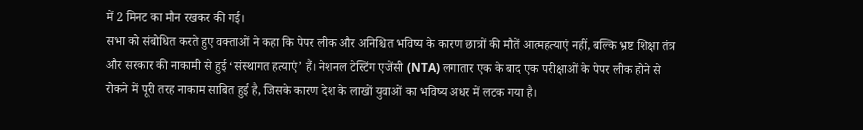में 2 मिनट का मौन रखकर की गई।
सभा को संबोधित करते हुए वक्ताओं ने कहा कि पेपर लीक और अनिश्चित भविष्य के कारण छात्रों की मौतें आत्महत्याएं नहीं, बल्कि भ्रष्ट शिक्षा तंत्र और सरकार की नाकामी से हुई ‘संस्थागत हत्याएं’ हैं। नेशनल टेस्टिंग एजेंसी (NTA) लगातार एक के बाद एक परीक्षाओं के पेपर लीक होने से रोकने में पूरी तरह नाकाम साबित हुई है, जिसके कारण देश के लाखों युवाओं का भविष्य अधर में लटक गया है।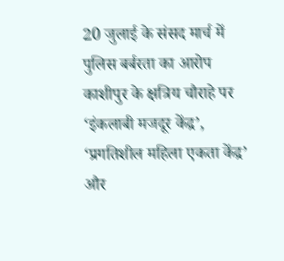20 जुलाई के संसद मार्च में पुलिस बर्बरता का आरोप
काशीपुर के क्षत्रिय चौराहे पर ‘इंकलाबी मजदूर केंद्र’, ‘प्रगतिशील महिला एकता केंद्र’ और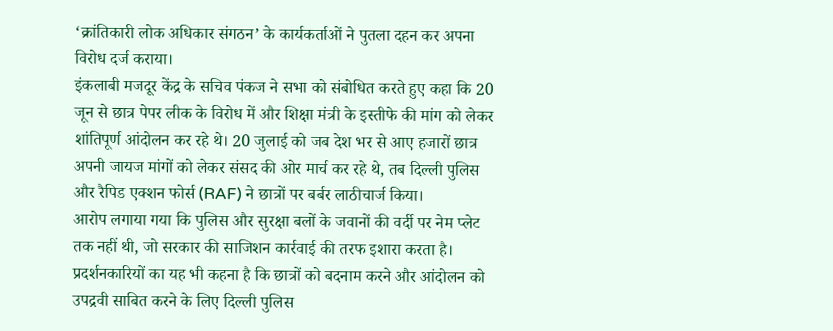‘क्रांतिकारी लोक अधिकार संगठन’ के कार्यकर्ताओं ने पुतला दहन कर अपना विरोध दर्ज कराया।
इंकलाबी मजदूर केंद्र के सचिव पंकज ने सभा को संबोधित करते हुए कहा कि 20 जून से छात्र पेपर लीक के विरोध में और शिक्षा मंत्री के इस्तीफे की मांग को लेकर शांतिपूर्ण आंदोलन कर रहे थे। 20 जुलाई को जब देश भर से आए हजारों छात्र अपनी जायज मांगों को लेकर संसद की ओर मार्च कर रहे थे, तब दिल्ली पुलिस और रैपिड एक्शन फोर्स (RAF) ने छात्रों पर बर्बर लाठीचार्ज किया।
आरोप लगाया गया कि पुलिस और सुरक्षा बलों के जवानों की वर्दी पर नेम प्लेट तक नहीं थी, जो सरकार की साजिशन कार्रवाई की तरफ इशारा करता है। प्रदर्शनकारियों का यह भी कहना है कि छात्रों को बदनाम करने और आंदोलन को उपद्रवी साबित करने के लिए दिल्ली पुलिस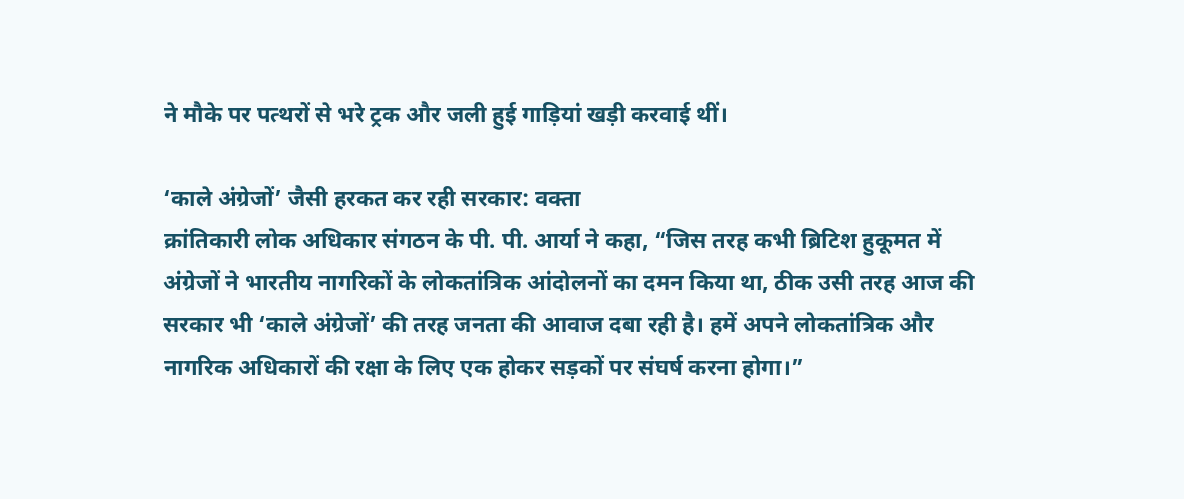ने मौके पर पत्थरों से भरे ट्रक और जली हुई गाड़ियां खड़ी करवाई थीं।

‘काले अंग्रेजों’ जैसी हरकत कर रही सरकार: वक्ता
क्रांतिकारी लोक अधिकार संगठन के पी. पी. आर्या ने कहा, “जिस तरह कभी ब्रिटिश हुकूमत में अंग्रेजों ने भारतीय नागरिकों के लोकतांत्रिक आंदोलनों का दमन किया था, ठीक उसी तरह आज की सरकार भी ‘काले अंग्रेजों’ की तरह जनता की आवाज दबा रही है। हमें अपने लोकतांत्रिक और नागरिक अधिकारों की रक्षा के लिए एक होकर सड़कों पर संघर्ष करना होगा।”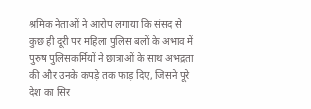श्रमिक नेताओं ने आरोप लगाया कि संसद से कुछ ही दूरी पर महिला पुलिस बलों के अभाव में पुरुष पुलिसकर्मियों ने छात्राओं के साथ अभद्रता की और उनके कपड़े तक फाड़ दिए, जिसने पूरे देश का सिर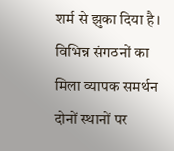शर्म से झुका दिया है।
विभिन्न संगठनों का मिला व्यापक समर्थन
दोनों स्थानों पर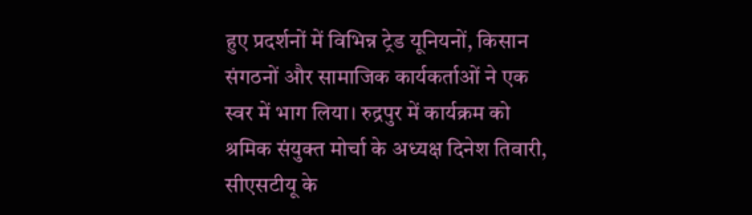हुए प्रदर्शनों में विभिन्न ट्रेड यूनियनों, किसान संगठनों और सामाजिक कार्यकर्ताओं ने एक स्वर में भाग लिया। रुद्रपुर में कार्यक्रम को श्रमिक संयुक्त मोर्चा के अध्यक्ष दिनेश तिवारी, सीएसटीयू के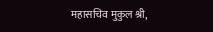महासचिव मुकुल श्री,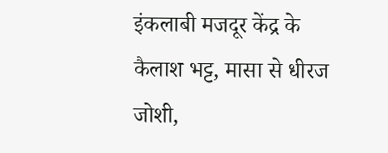इंकलाबी मजदूर केंद्र के कैलाश भट्ट, मासा से धीरज जोशी,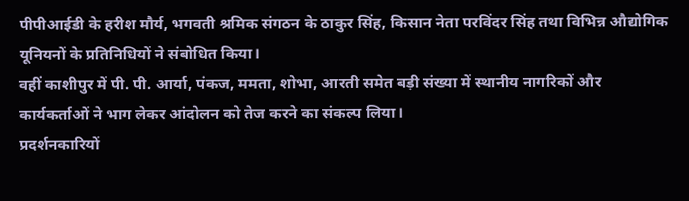पीपीआईडी के हरीश मौर्य, भगवती श्रमिक संगठन के ठाकुर सिंह, किसान नेता परविंदर सिंह तथा विभिन्न औद्योगिक यूनियनों के प्रतिनिधियों ने संबोधित किया।
वहीं काशीपुर में पी. पी. आर्या, पंकज, ममता, शोभा, आरती समेत बड़ी संख्या में स्थानीय नागरिकों और कार्यकर्ताओं ने भाग लेकर आंदोलन को तेज करने का संकल्प लिया।
प्रदर्शनकारियों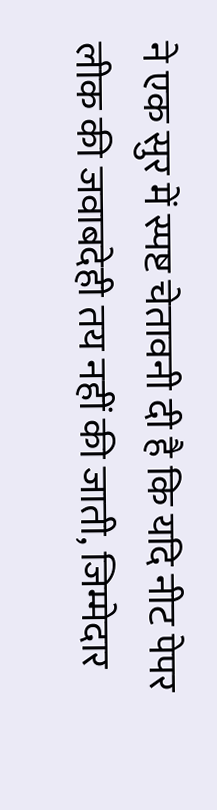ने एक सुर में स्पष्ट चेतावनी दी है कि यदि नीट पेपर लीक की जवाबदेही तय नहीं की जाती, जिम्मेदार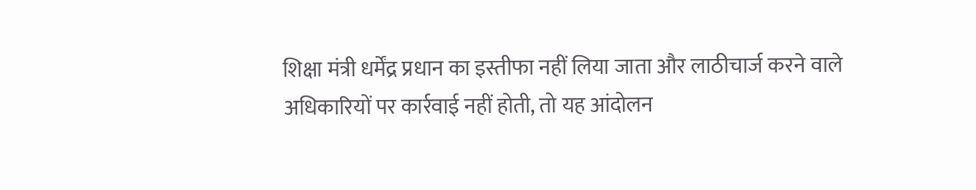शिक्षा मंत्री धर्मेंद्र प्रधान का इस्तीफा नहीं लिया जाता और लाठीचार्ज करने वाले अधिकारियों पर कार्रवाई नहीं होती, तो यह आंदोलन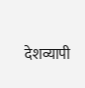देशव्यापी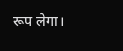रूप लेगा।